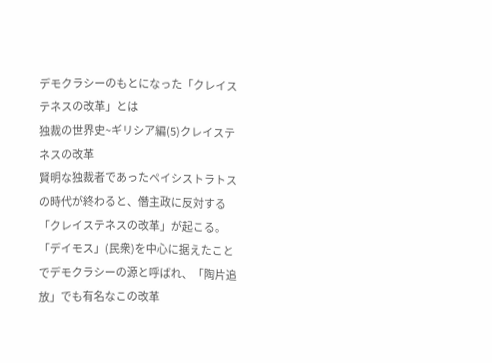デモクラシーのもとになった「クレイステネスの改革」とは
独裁の世界史~ギリシア編(5)クレイステネスの改革
賢明な独裁者であったペイシストラトスの時代が終わると、僭主政に反対する「クレイステネスの改革」が起こる。「デイモス」(民衆)を中心に据えたことでデモクラシーの源と呼ばれ、「陶片追放」でも有名なこの改革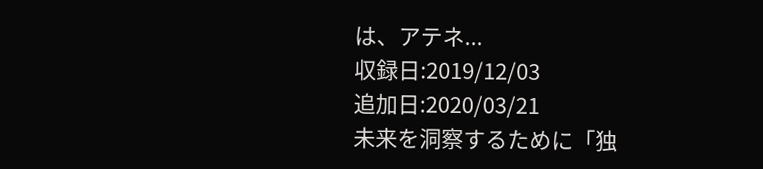は、アテネ...
収録日:2019/12/03
追加日:2020/03/21
未来を洞察するために「独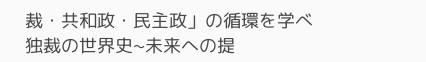裁・共和政・民主政」の循環を学べ
独裁の世界史~未来への提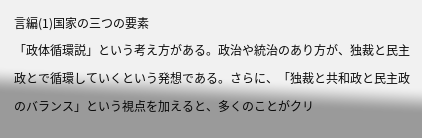言編(1)国家の三つの要素
「政体循環説」という考え方がある。政治や統治のあり方が、独裁と民主政とで循環していくという発想である。さらに、「独裁と共和政と民主政のバランス」という視点を加えると、多くのことがクリ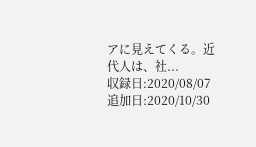アに見えてくる。近代人は、社...
収録日:2020/08/07
追加日:2020/10/30